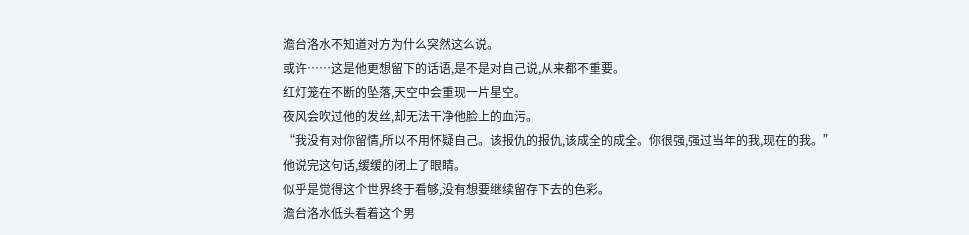澹台洛水不知道对方为什么突然这么说。
或许……这是他更想留下的话语,是不是对自己说,从来都不重要。
红灯笼在不断的坠落,天空中会重现一片星空。
夜风会吹过他的发丝,却无法干净他脸上的血污。
“我没有对你留情,所以不用怀疑自己。该报仇的报仇,该成全的成全。你很强,强过当年的我,现在的我。”
他说完这句话,缓缓的闭上了眼睛。
似乎是觉得这个世界终于看够,没有想要继续留存下去的色彩。
澹台洛水低头看着这个男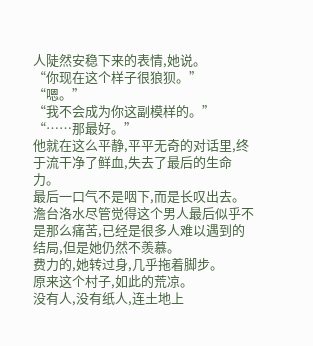人陡然安稳下来的表情,她说。
“你现在这个样子很狼狈。”
“嗯。”
“我不会成为你这副模样的。”
“……那最好。”
他就在这么平静,平平无奇的对话里,终于流干净了鲜血,失去了最后的生命力。
最后一口气不是咽下,而是长叹出去。
澹台洛水尽管觉得这个男人最后似乎不是那么痛苦,已经是很多人难以遇到的结局,但是她仍然不羡慕。
费力的,她转过身,几乎拖着脚步。
原来这个村子,如此的荒凉。
没有人,没有纸人,连土地上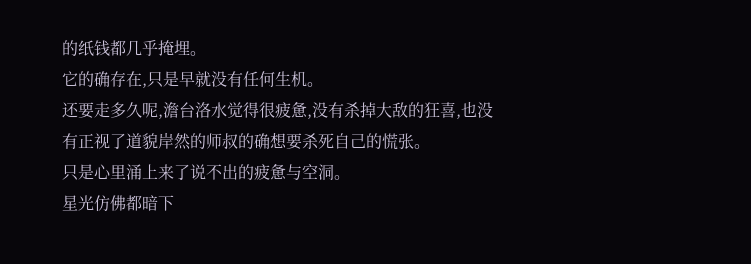的纸钱都几乎掩埋。
它的确存在,只是早就没有任何生机。
还要走多久呢,澹台洛水觉得很疲惫,没有杀掉大敌的狂喜,也没有正视了道貌岸然的师叔的确想要杀死自己的慌张。
只是心里涌上来了说不出的疲惫与空洞。
星光仿佛都暗下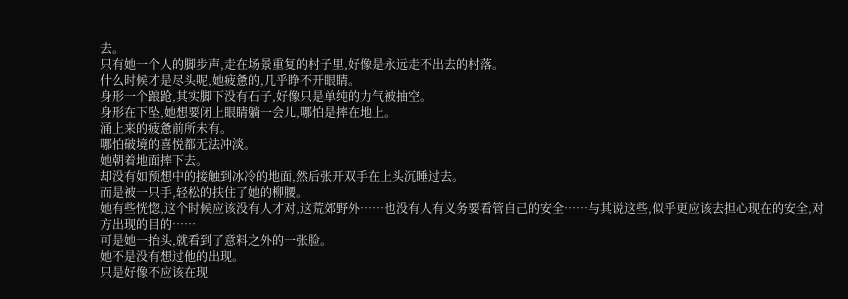去。
只有她一个人的脚步声,走在场景重复的村子里,好像是永远走不出去的村落。
什么时候才是尽头呢,她疲惫的,几乎睁不开眼睛。
身形一个踉跄,其实脚下没有石子,好像只是单纯的力气被抽空。
身形在下坠,她想要闭上眼睛躺一会儿,哪怕是摔在地上。
涌上来的疲惫前所未有。
哪怕破境的喜悦都无法冲淡。
她朝着地面摔下去。
却没有如预想中的接触到冰冷的地面,然后张开双手在上头沉睡过去。
而是被一只手,轻松的扶住了她的柳腰。
她有些恍惚,这个时候应该没有人才对,这荒郊野外……也没有人有义务要看管自己的安全……与其说这些,似乎更应该去担心现在的安全,对方出现的目的……
可是她一抬头,就看到了意料之外的一张脸。
她不是没有想过他的出现。
只是好像不应该在现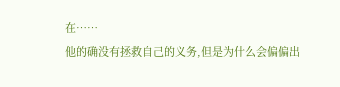在……
他的确没有拯救自己的义务,但是为什么会偏偏出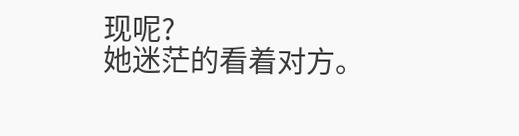现呢?
她迷茫的看着对方。